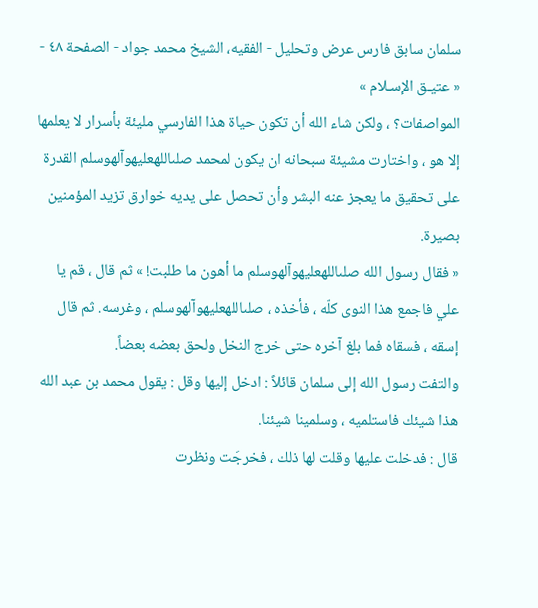سلمان سابق فارس عرض وتحليل - الفقيه، الشيخ محمد جواد - الصفحة ٤٨ - « عتيـق الإسـلام »
المواصفات؟ ، ولكن شاء الله أن تكون حياة هذا الفارسي مليئة بأسرار لا يعلمها إلا هو ، واختارت مشيئة سبحانه ان يكون لمحمد صلىاللهعليهوآلهوسلم القدرة على تحقيق ما يعجز عنه البشر وأن تحصل على يديه خوارق تزيد المؤمنين بصيرة.
« فقال رسول الله صلىاللهعليهوآلهوسلم ما أهون ما طلبت! » ثم قال ، قم يا علي فاجمع هذا النوى كلّه ، فأخذه ، صلىاللهعليهوآلهوسلم ، وغرسه. ثم قال إسقه ، فسقاه فما بلغ آخره حتى خرج النخل ولحق بعضه بعضاً.
والتفت رسول الله إلى سلمان قائلاً : ادخل إليها وقل : يقول محمد بن عبد الله هذا شيئك فاستلميه ، وسلمينا شيئنا.
قال : فدخلت عليها وقلت لها ذلك ، فخرجَت ونظرت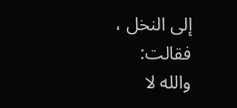إلى النخل ، فقالت:
والله لا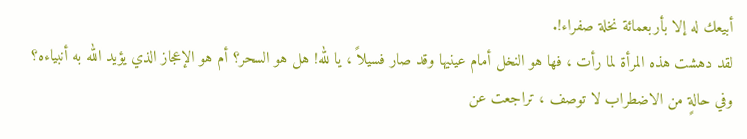أبيعك له إلا بأربعمائة نخلة صفراء!.
لقد دهشت هذه المرأة لما رأت ، فها هو النخل أمام عينيها وقد صار فسيلاً ، يا لله! هل هو السحر؟ أم هو الإعجاز الذي يؤيد الله به أنبياءه؟ وفي حالةٍ من الاضطراب لا توصف ، تراجعت عن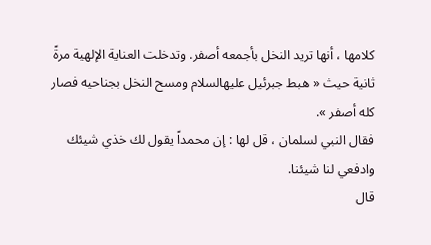كلامها ، أنها تريد النخل بأجمعه أصفر. وتدخلت العناية الإلهية مرةً ثانية حيث « هبط جبرئيل عليهالسلام ومسح النخل بجناحيه فصار كله أصفر ».
فقال النبي لسلمان ، قل لها : إن محمداً يقول لك خذي شيئك وادفعي لنا شيئنا.
قال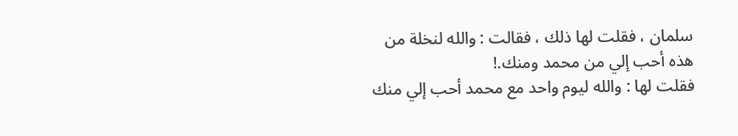سلمان ، فقلت لها ذلك ، فقالت : والله لنخلة من هذه أحب إلي من محمد ومنك.!
فقلت لها : والله ليوم واحد مع محمد أحب إلي منك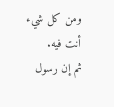ومن كل شيء أنت فيه.
ثم إن رسول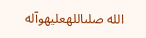الله صلىاللهعليهوآله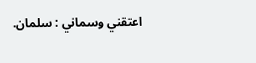اعتقني وسماني : سلمان.